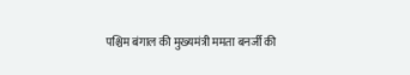पश्चिम बंगाल की मुख्यमंत्री ममता बनर्जी की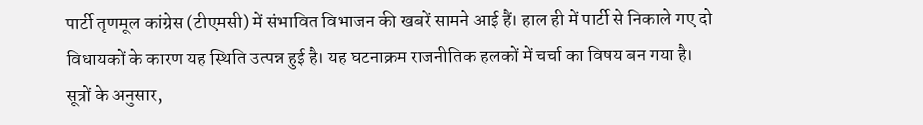पार्टी तृणमूल कांग्रेस (टीएमसी) में संभावित विभाजन की खबरें सामने आई हैं। हाल ही में पार्टी से निकाले गए दो विधायकों के कारण यह स्थिति उत्पन्न हुई है। यह घटनाक्रम राजनीतिक हलकों में चर्चा का विषय बन गया है।
सूत्रों के अनुसार,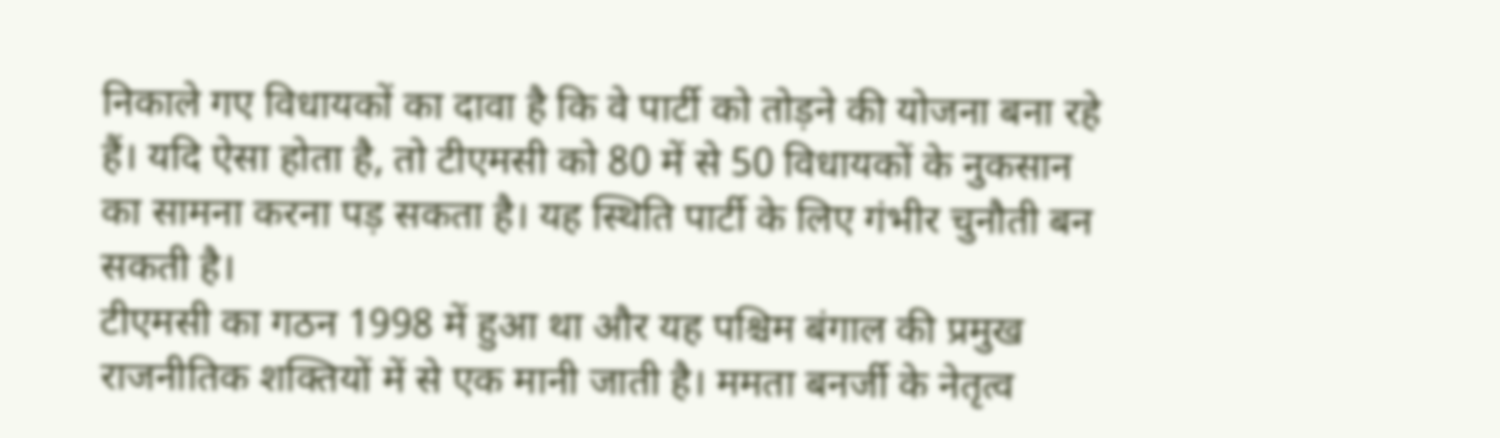निकाले गए विधायकों का दावा है कि वे पार्टी को तोड़ने की योजना बना रहे हैं। यदि ऐसा होता है, तो टीएमसी को 80 में से 50 विधायकों के नुकसान का सामना करना पड़ सकता है। यह स्थिति पार्टी के लिए गंभीर चुनौती बन सकती है।
टीएमसी का गठन 1998 में हुआ था और यह पश्चिम बंगाल की प्रमुख राजनीतिक शक्तियों में से एक मानी जाती है। ममता बनर्जी के नेतृत्व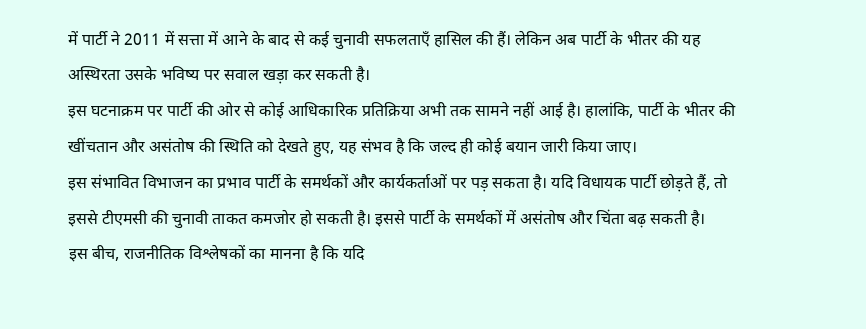में पार्टी ने 2011 में सत्ता में आने के बाद से कई चुनावी सफलताएँ हासिल की हैं। लेकिन अब पार्टी के भीतर की यह अस्थिरता उसके भविष्य पर सवाल खड़ा कर सकती है।
इस घटनाक्रम पर पार्टी की ओर से कोई आधिकारिक प्रतिक्रिया अभी तक सामने नहीं आई है। हालांकि, पार्टी के भीतर की खींचतान और असंतोष की स्थिति को देखते हुए, यह संभव है कि जल्द ही कोई बयान जारी किया जाए।
इस संभावित विभाजन का प्रभाव पार्टी के समर्थकों और कार्यकर्ताओं पर पड़ सकता है। यदि विधायक पार्टी छोड़ते हैं, तो इससे टीएमसी की चुनावी ताकत कमजोर हो सकती है। इससे पार्टी के समर्थकों में असंतोष और चिंता बढ़ सकती है।
इस बीच, राजनीतिक विश्लेषकों का मानना है कि यदि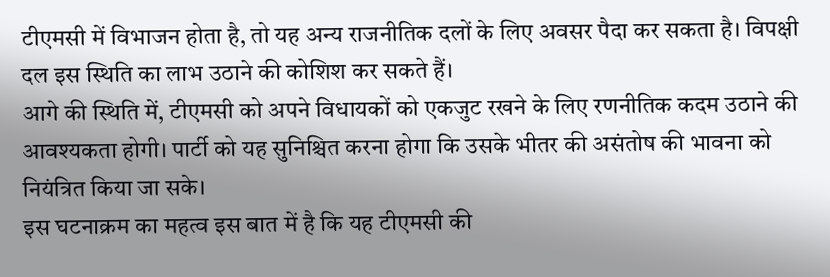टीएमसी में विभाजन होता है, तो यह अन्य राजनीतिक दलों के लिए अवसर पैदा कर सकता है। विपक्षी दल इस स्थिति का लाभ उठाने की कोशिश कर सकते हैं।
आगे की स्थिति में, टीएमसी को अपने विधायकों को एकजुट रखने के लिए रणनीतिक कदम उठाने की आवश्यकता होगी। पार्टी को यह सुनिश्चित करना होगा कि उसके भीतर की असंतोष की भावना को नियंत्रित किया जा सके।
इस घटनाक्रम का महत्व इस बात में है कि यह टीएमसी की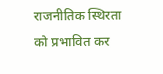राजनीतिक स्थिरता को प्रभावित कर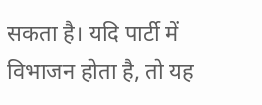सकता है। यदि पार्टी में विभाजन होता है, तो यह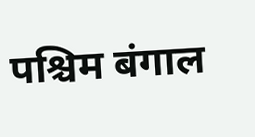पश्चिम बंगाल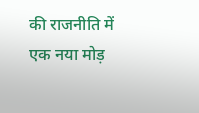की राजनीति में एक नया मोड़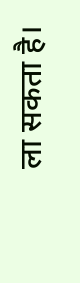ला सकता है।